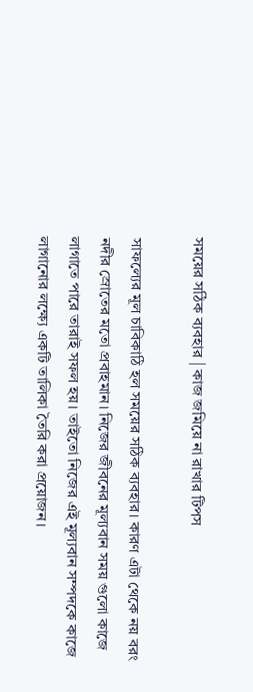সময়ের সঠিক ব্যবহার | কাজ জমিয়ে না রাখার টিপস

সাফল্যের মূল চাবিকাঠি হল সময়ের সঠিক ব্যবহার। কারণ এটা থেকে নয় বরং নদীর স্রোতের মতো প্রবাহমান। নিজের জীবনের মূল্যবান সময় গুলো কাজে লাগাতে পারে তারাই সফল হয়। তাইতো নিজের এই মূল্যবান সম্পদকে কাজে লাগানোর লক্ষ্যে একটি তালিকা তৈরি করা প্রয়োজন।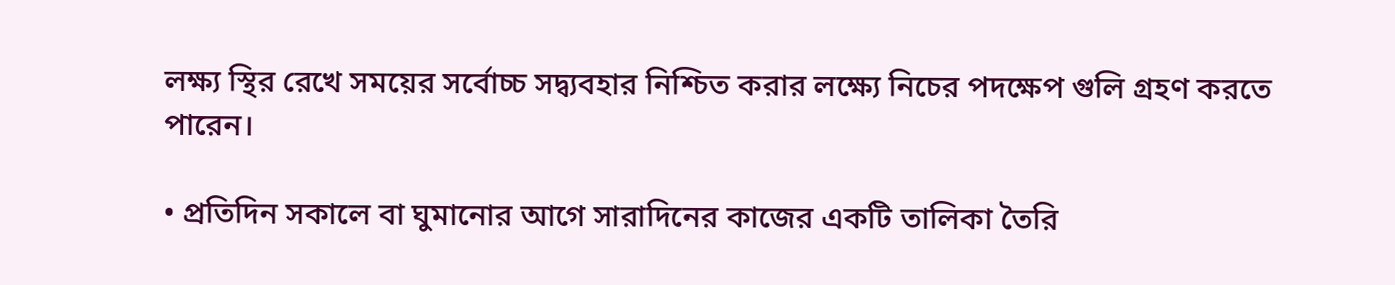লক্ষ্য স্থির রেখে সময়ের সর্বোচ্চ সদ্ব্যবহার নিশ্চিত করার লক্ষ্যে নিচের পদক্ষেপ গুলি গ্রহণ করতে পারেন।

• প্রতিদিন সকালে বা ঘুমানোর আগে সারাদিনের কাজের একটি তালিকা তৈরি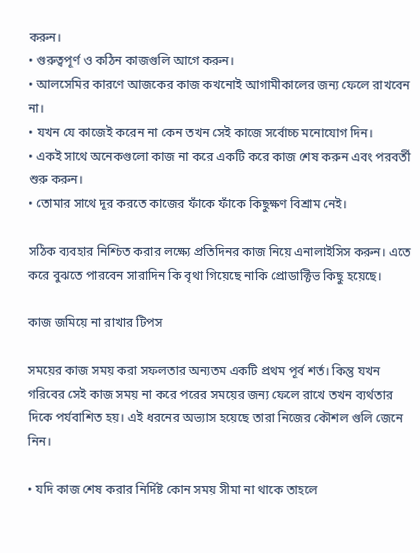করুন।
• গুরুত্বপূর্ণ ও কঠিন কাজগুলি আগে করুন।
• আলসেমির কারণে আজকের কাজ কখনোই আগামীকালের জন্য ফেলে রাখবেন না।
• যখন যে কাজেই করেন না কেন তখন সেই কাজে সর্বোচ্চ মনোযোগ দিন।
• একই সাথে অনেকগুলো কাজ না করে একটি করে কাজ শেষ করুন এবং পরবর্তী শুরু করুন।
• তোমার সাথে দূর করতে কাজের ফাঁকে ফাঁকে কিছুক্ষণ বিশ্রাম নেই।

সঠিক ব্যবহার নিশ্চিত করার লক্ষ্যে প্রতিদিনর কাজ নিয়ে এনালাইসিস করুন। এতে করে বুঝতে পারবেন সারাদিন কি বৃথা গিয়েছে নাকি প্রোডাক্টিভ কিছু হয়েছে।

কাজ জমিয়ে না রাখার টিপস

সময়ের কাজ সময় করা সফলতার অন্যতম একটি প্রথম পূর্ব শর্ত। কিন্তু যখন গরিবের সেই কাজ সময় না করে পরের সময়ের জন্য ফেলে রাখে তখন ব্যর্থতার দিকে পর্যবাশিত হয়। এই ধরনের অভ্যাস হয়েছে তারা নিজের কৌশল গুলি জেনে নিন।

• যদি কাজ শেষ করার নির্দিষ্ট কোন সময় সীমা না থাকে তাহলে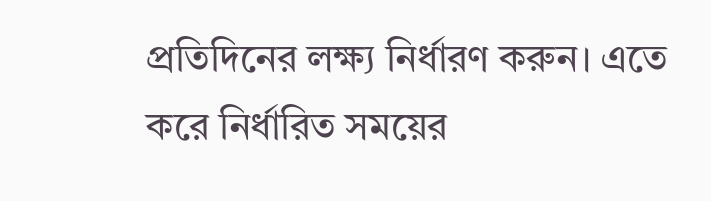প্রতিদিনের লক্ষ্য নির্ধারণ করুন। এতে করে নির্ধারিত সময়ের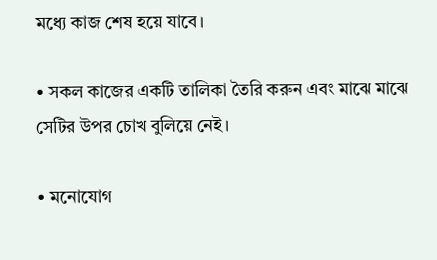মধ্যে কাজ শেষ হয়ে যাবে।

• সকল কাজের একটি তালিকা তৈরি করুন এবং মাঝে মাঝে সেটির উপর চোখ বুলিয়ে নেই।

• মনোযোগ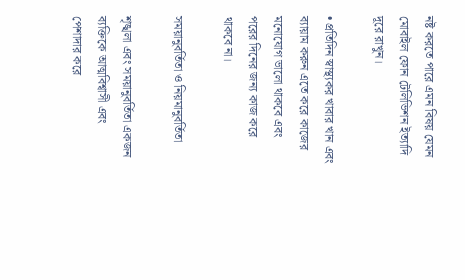নষ্ট করতে পারে এমন বিষয় যেমন মোবাইল ফোন টেলিভিশন ইত্যাদি দূরে রাখুন।

• প্রতিদিন স্বাস্থ্যকর খাবার খান এবং ব্যায়াম করুন এতে করে কাজের মনোযোগ ভালো থাকবে এবং পরের দিনের জন্য কাজ করে থাকবে না।

সময়ানুবর্তিতা ও নিয়মানুবর্তিতা

শৃঙ্খলা এবং সময়ানুবর্তিতা একজন ব্যক্তিকে আত্মবিশ্বাসী এবং পেশাদার করে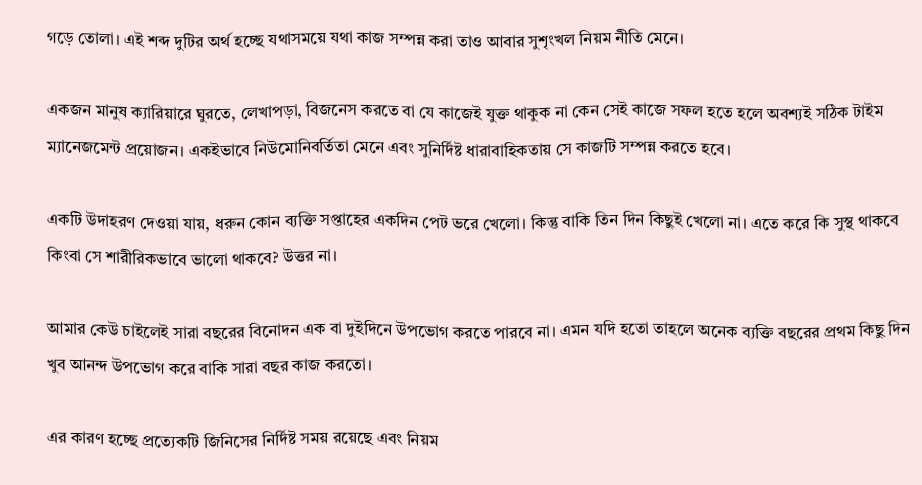গড়ে তোলা। এই শব্দ দুটির অর্থ হচ্ছে যথাসময়ে যথা কাজ সম্পন্ন করা তাও আবার সুশৃংখল নিয়ম নীতি মেনে।

একজন মানুষ ক্যারিয়ারে ঘুরতে, লেখাপড়া, বিজনেস করতে বা যে কাজেই যুক্ত থাকুক না কেন সেই কাজে সফল হতে হলে অবশ্যই সঠিক টাইম ম্যানেজমেন্ট প্রয়োজন। একইভাবে নিউমোনিবর্তিতা মেনে এবং সুনির্দিষ্ট ধারাবাহিকতায় সে কাজটি সম্পন্ন করতে হবে।

একটি উদাহরণ দেওয়া যায়, ধরুন কোন ব্যক্তি সপ্তাহের একদিন পেট ভরে খেলো। কিন্তু বাকি তিন দিন কিছুই খেলো না। এতে করে কি সুস্থ থাকবে কিংবা সে শারীরিকভাবে ভালো থাকবে? উত্তর না।

আমার কেউ চাইলেই সারা বছরের বিনোদন এক বা দুইদিনে উপভোগ করতে পারবে না। এমন যদি হতো তাহলে অনেক ব্যক্তি বছরের প্রথম কিছু দিন খুব আনন্দ উপভোগ করে বাকি সারা বছর কাজ করতো।

এর কারণ হচ্ছে প্রত্যেকটি জিনিসের নির্দিষ্ট সময় রয়েছে এবং নিয়ম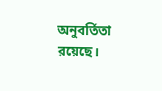অনুবর্তিতা রয়েছে।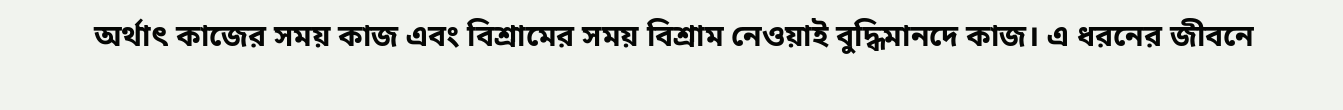অর্থাৎ কাজের সময় কাজ এবং বিশ্রামের সময় বিশ্রাম নেওয়াই বুদ্ধিমানদে কাজ। এ ধরনের জীবনে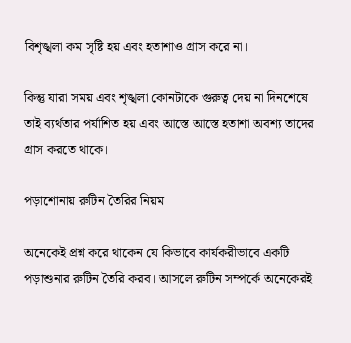বিশৃঙ্খলা কম সৃষ্টি হয় এবং হতাশাও গ্রাস করে না।

কিন্তু যারা সময় এবং শৃঙ্খলা কোনটাকে গুরুত্ব দেয় না দিনশেষে তাই ব্যর্থতার পর্যাশিত হয় এবং আস্তে আস্তে হতাশা অবশ্য তাদের গ্রাস করতে থাকে।

পড়াশোনায় রুটিন তৈরির নিয়ম

অনেকেই প্রশ্ন করে থাকেন যে কিভাবে কার্যকরীভাবে একটি পড়াশুনার রুটিন তৈরি করব। আসলে রুটিন সম্পর্কে অনেকেরই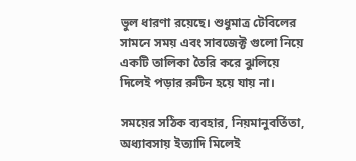ভুল ধারণা রয়েছে। শুধুমাত্র টেবিলের সামনে সময় এবং সাবজেক্ট গুলো নিয়ে একটি তালিকা তৈরি করে ঝুলিয়ে দিলেই পড়ার রুটিন হয়ে যায় না।

সময়ের সঠিক ব্যবহার, নিয়মানুবর্তিতা, অধ্যাবসায় ইত্যাদি মিলেই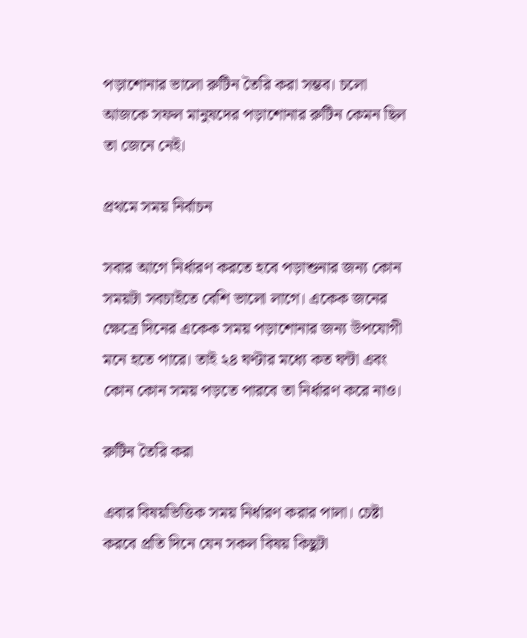পড়াশোনার ভালো রুটিন তৈরি করা সম্ভব। চলো আজকে সফল মানুষদের পড়াশোনার রুটিন কেমন ছিল তা জেনে নেই।

প্রথমে সময় নির্বাচন

সবার আগে নির্ধারণ করতে হবে পড়াশুনার জন্য কোন সময়টা সবচাইতে বেশি ভালো লাগে। একেক জনের ক্ষেত্রে দিনের একেক সময় পড়াশোনার জন্য উপযোগী মনে হতে পারে। তাই ২৪ ঘণ্টার মধ্যে কত ঘন্টা এবং কোন কোন সময় পড়তে পারবে তা নির্ধারণ করে নাও।

রুটিন তৈরি করা

এবার বিষয়ভিত্তিক সময় নির্ধারণ করার পালা। চেষ্টা করবে প্রতি দিনে যেন সকল বিষয় কিছুটা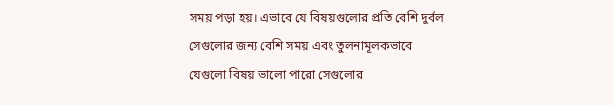সময় পড়া হয়। এভাবে যে বিষয়গুলোর প্রতি বেশি দুর্বল সেগুলোর জন্য বেশি সময় এবং তুলনামূলকভাবে যেগুলো বিষয় ভালো পারো সেগুলোর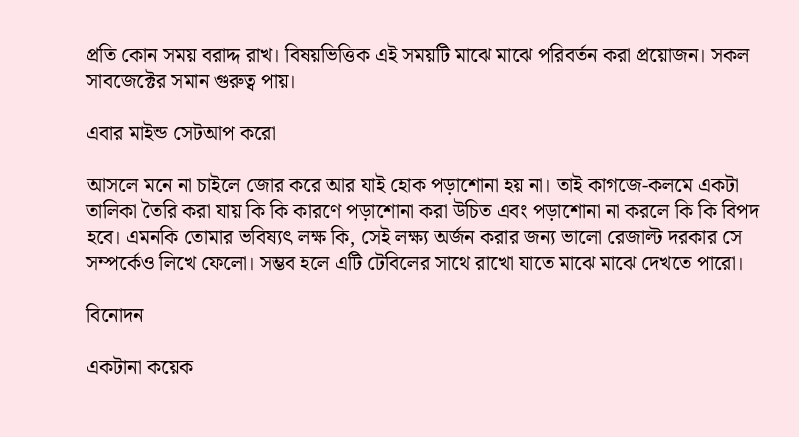প্রতি কোন সময় বরাদ্দ রাখ। বিষয়ভিত্তিক এই সময়টি মাঝে মাঝে পরিবর্তন করা প্রয়োজন। সকল সাবজেক্টের সমান গুরুত্ব পায়।

এবার মাইন্ড সেটআপ করো

আসলে মনে না চাইলে জোর করে আর যাই হোক পড়াশোনা হয় না। তাই কাগজে-কলমে একটা তালিকা তৈরি করা যায় কি কি কারণে পড়াশোনা করা উচিত এবং পড়াশোনা না করলে কি কি বিপদ হবে। এমনকি তোমার ভবিষ্যৎ লক্ষ কি, সেই লক্ষ্য অর্জন করার জন্য ভালো রেজাল্ট দরকার সে সম্পর্কেও লিখে ফেলো। সম্ভব হলে এটি টেবিলের সাথে রাখো যাতে মাঝে মাঝে দেখতে পারো।

বিনোদন

একটানা কয়েক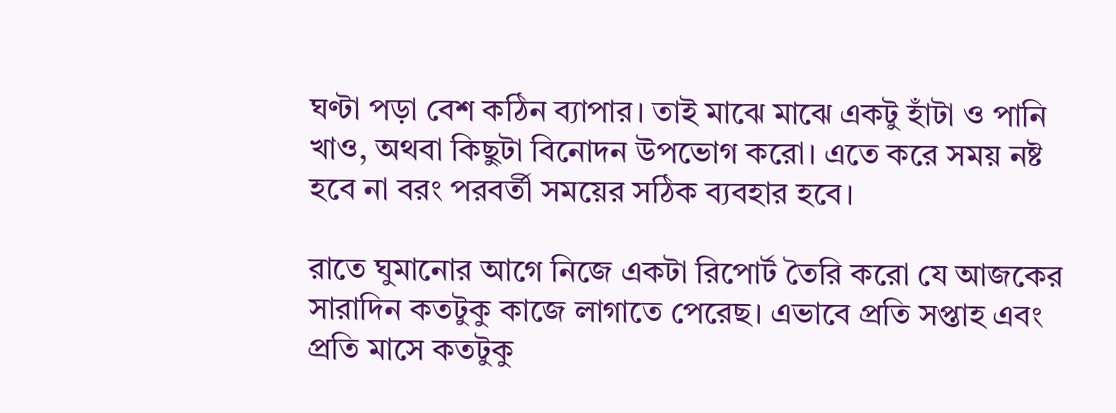ঘণ্টা পড়া বেশ কঠিন ব্যাপার। তাই মাঝে মাঝে একটু হাঁটা ও পানি খাও, অথবা কিছুটা বিনোদন উপভোগ করো। এতে করে সময় নষ্ট হবে না বরং পরবর্তী সময়ের সঠিক ব্যবহার হবে।

রাতে ঘুমানোর আগে নিজে একটা রিপোর্ট তৈরি করো যে আজকের সারাদিন কতটুকু কাজে লাগাতে পেরেছ। এভাবে প্রতি সপ্তাহ এবং প্রতি মাসে কতটুকু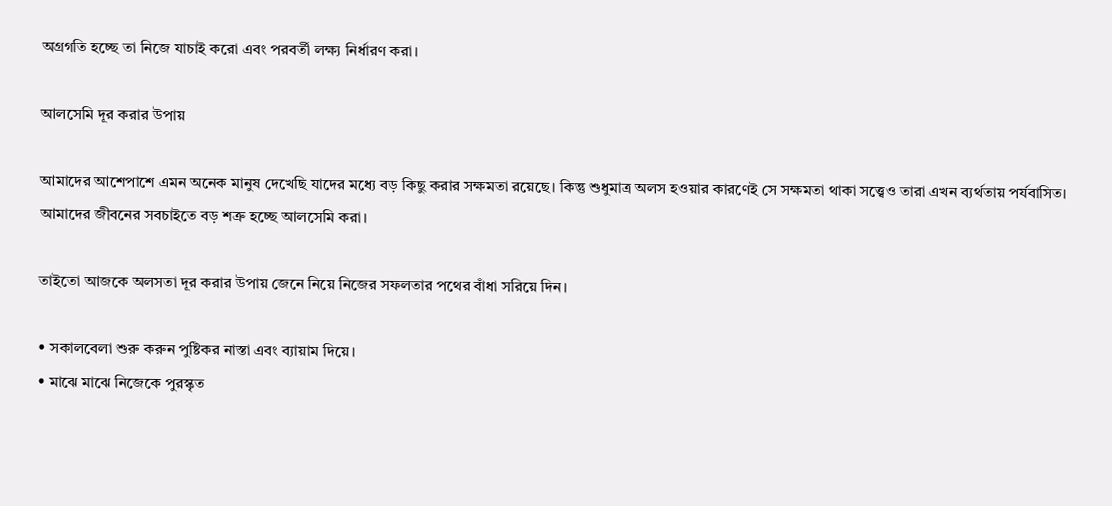অগ্রগতি হচ্ছে তা নিজে যাচাই করো এবং পরবর্তী লক্ষ্য নির্ধারণ করা।

আলসেমি দূর করার উপায়

আমাদের আশেপাশে এমন অনেক মানুষ দেখেছি যাদের মধ্যে বড় কিছু করার সক্ষমতা রয়েছে। কিন্তু শুধুমাত্র অলস হওয়ার কারণেই সে সক্ষমতা থাকা সত্ত্বেও তারা এখন ব্যর্থতায় পর্যবাসিত। আমাদের জীবনের সবচাইতে বড় শত্রু হচ্ছে আলসেমি করা।

তাইতো আজকে অলসতা দূর করার উপায় জেনে নিয়ে নিজের সফলতার পথের বাঁধা সরিয়ে দিন।

• সকালবেলা শুরু করুন পুষ্টিকর নাস্তা এবং ব্যায়াম দিয়ে।
• মাঝে মাঝে নিজেকে পুরস্কৃত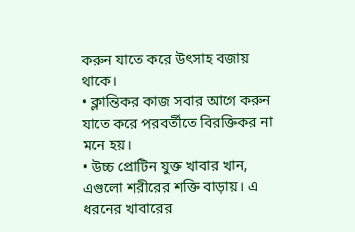করুন যাতে করে উৎসাহ বজায় থাকে।
• ক্লান্তিকর কাজ সবার আগে করুন যাতে করে পরবর্তীতে বিরক্তিকর না মনে হয়।
• উচ্চ প্রোটিন যুক্ত খাবার খান, এগুলো শরীরের শক্তি বাড়ায়। এ ধরনের খাবারের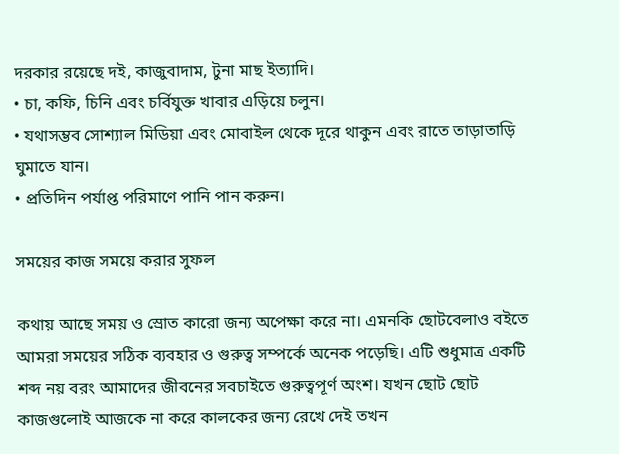দরকার রয়েছে দই, কাজুবাদাম, টুনা মাছ ইত্যাদি।
• চা, কফি, চিনি এবং চর্বিযুক্ত খাবার এড়িয়ে চলুন।
• যথাসম্ভব সোশ্যাল মিডিয়া এবং মোবাইল থেকে দূরে থাকুন এবং রাতে তাড়াতাড়ি ঘুমাতে যান।
• প্রতিদিন পর্যাপ্ত পরিমাণে পানি পান করুন।

সময়ের কাজ সময়ে করার সুফল

কথায় আছে সময় ও স্রোত কারো জন্য অপেক্ষা করে না। এমনকি ছোটবেলাও বইতে আমরা সময়ের সঠিক ব্যবহার ও গুরুত্ব সম্পর্কে অনেক পড়েছি। এটি শুধুমাত্র একটি শব্দ নয় বরং আমাদের জীবনের সবচাইতে গুরুত্বপূর্ণ অংশ। যখন ছোট ছোট কাজগুলোই আজকে না করে কালকের জন্য রেখে দেই তখন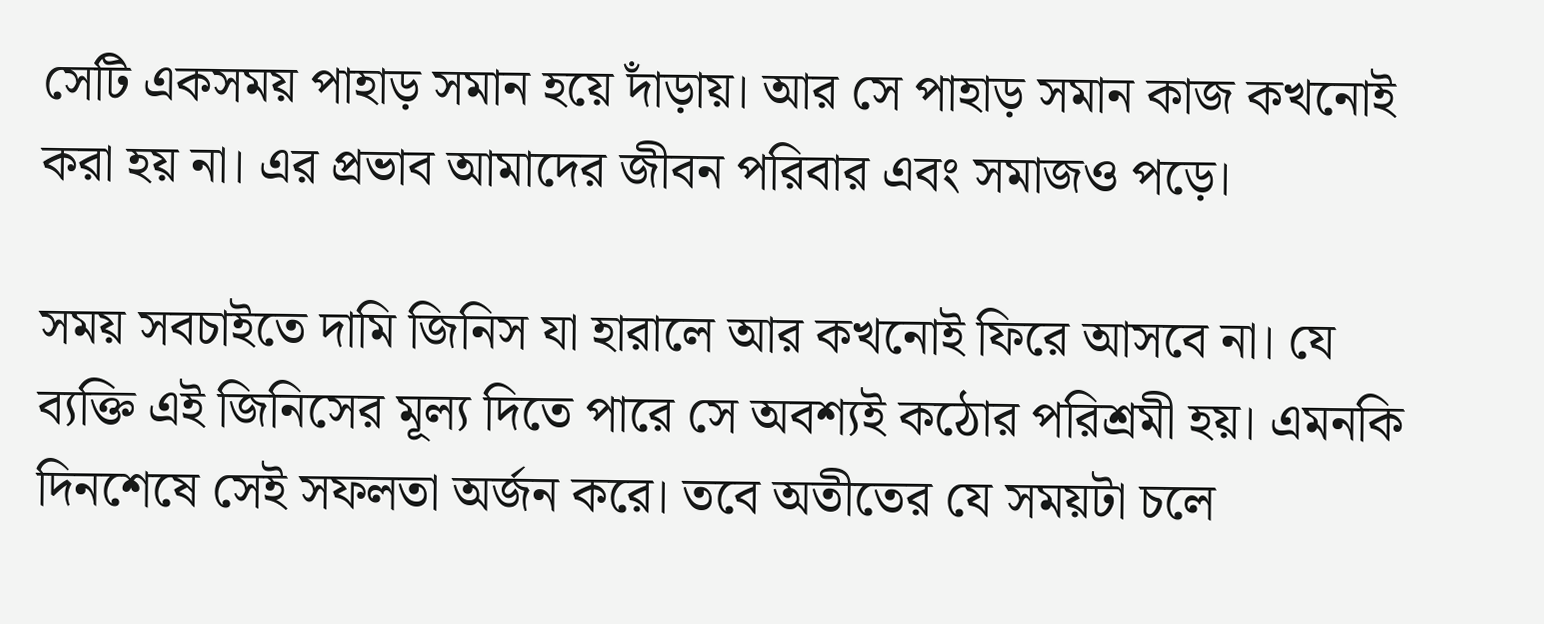সেটি একসময় পাহাড় সমান হয়ে দাঁড়ায়। আর সে পাহাড় সমান কাজ কখনোই করা হয় না। এর প্রভাব আমাদের জীবন পরিবার এবং সমাজও পড়ে।

সময় সবচাইতে দামি জিনিস যা হারালে আর কখনোই ফিরে আসবে না। যে ব্যক্তি এই জিনিসের মূল্য দিতে পারে সে অবশ্যই কঠোর পরিশ্রমী হয়। এমনকি দিনশেষে সেই সফলতা অর্জন করে। তবে অতীতের যে সময়টা চলে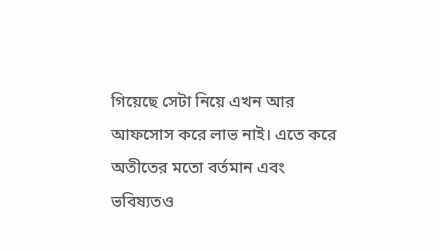গিয়েছে সেটা নিয়ে এখন আর আফসোস করে লাভ নাই। এতে করে অতীতের মতো বর্তমান এবং ভবিষ্যতও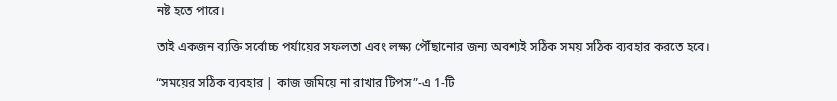নষ্ট হতে পারে।

তাই একজন ব্যক্তি সর্বোচ্চ পর্যায়ের সফলতা এবং লক্ষ্য পৌঁছানোর জন্য অবশ্যই সঠিক সময় সঠিক ব্যবহার করতে হবে।

“সময়ের সঠিক ব্যবহার | কাজ জমিয়ে না রাখার টিপস”-এ 1-টি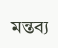মন্তব্য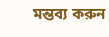মন্তব্য করুন